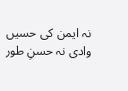نہ ایمن کی حسیں وادی نہ حسنِ طور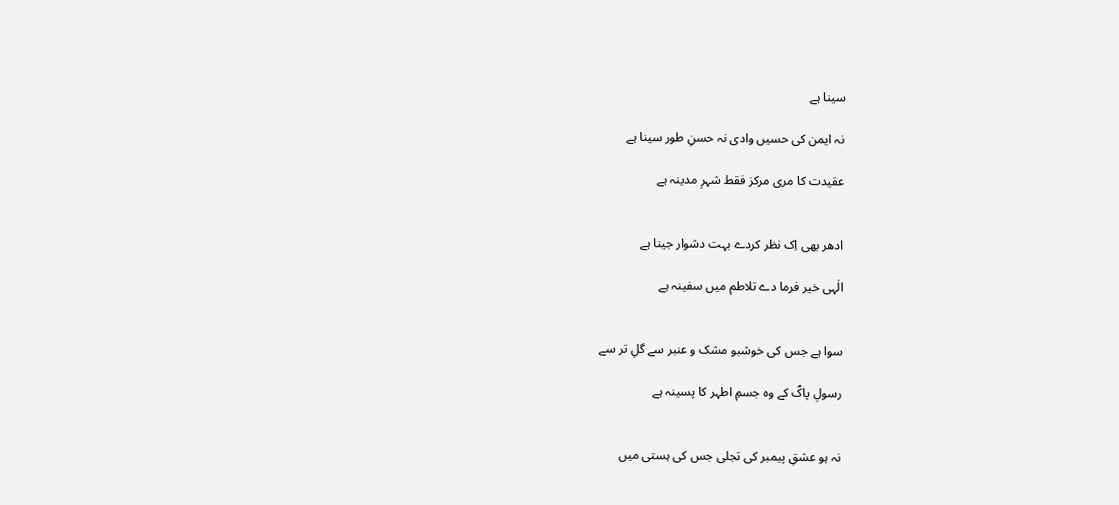سینا ہے

نہ ایمن کی حسیں وادی نہ حسنِ طور سینا ہے

عقیدت کا مری مرکز فقط شہرِ مدینہ ہے


ادھر بھی اِک نظر کردے بہت دشوار جینا ہے

الٰہی خیر فرما دے تلاطم میں سفینہ ہے


سوا ہے جس کی خوشبو مشک و عنبر سے گلِ تر سے

رسولِ پاکؐ کے وہ جسمِ اطہر کا پسینہ ہے


نہ ہو عشقِ پیمبر کی تجلی جس کی ہستی میں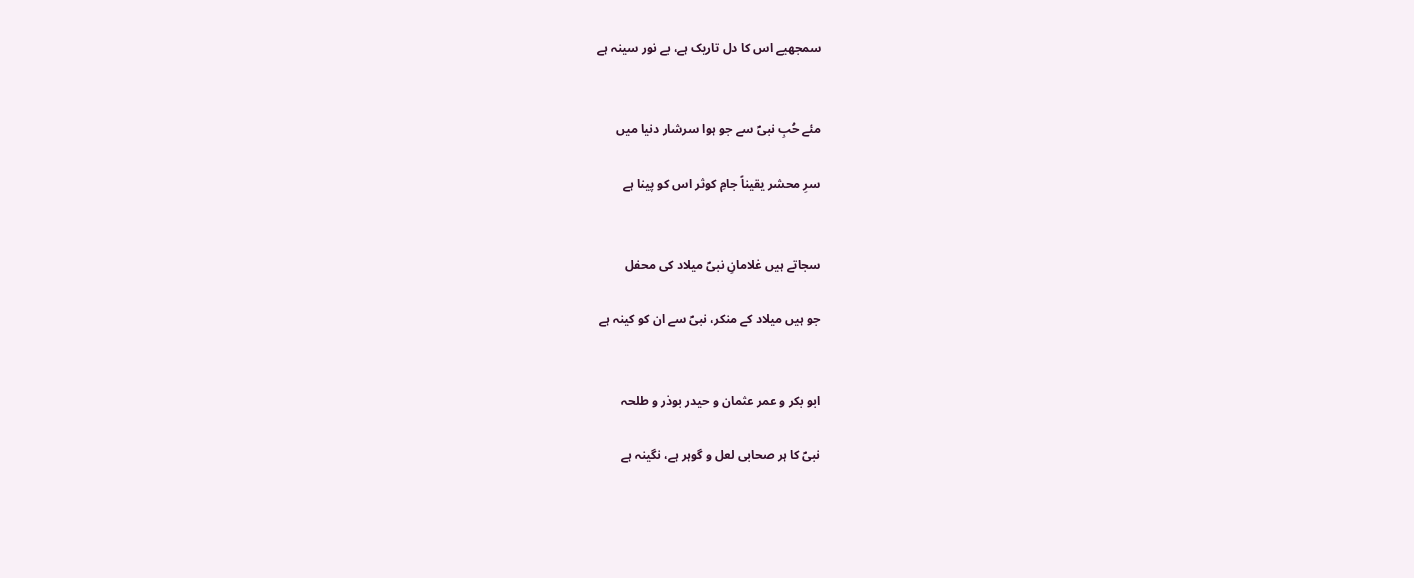سمجھیے اس کا دل تاریک ہے، بے نور سینہ ہے


مئے حُبِ نبیؐ سے جو ہوا سرشار دنیا میں

سرِ محشر یقیناً جامِ کوثر اس کو پینا ہے


سجاتے ہیں غلامانِ نبیؐ میلاد کی محفل

جو ہیں میلاد کے منکر، نبیؐ سے ان کو کینہ ہے


ابو بکر و عمر عثمان و حیدر بوذر و طلحہ

نبیؐ کا ہر صحابی لعل و گوہر ہے، نگینہ ہے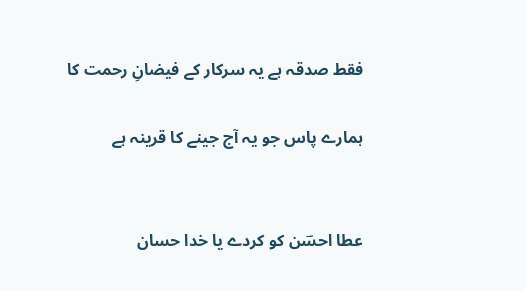فقط صدقہ ہے یہ سرکار کے فیضانِ رحمت کا

ہمارے پاس جو یہ آج جینے کا قرینہ ہے


عطا احسؔن کو کردے یا خدا حسان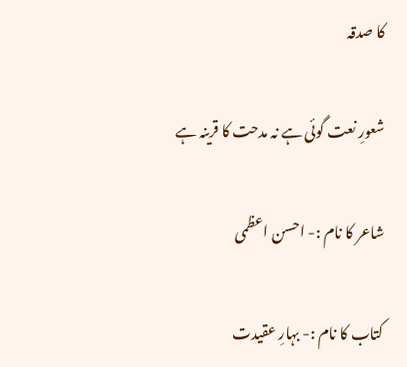کا صدقہ

شعورِ نعت گوئی ہے نہ مدحت کا قرینہ ہے

شاعر کا نام :- احسن اعظمی

کتاب کا نام :- بہارِ عقیدت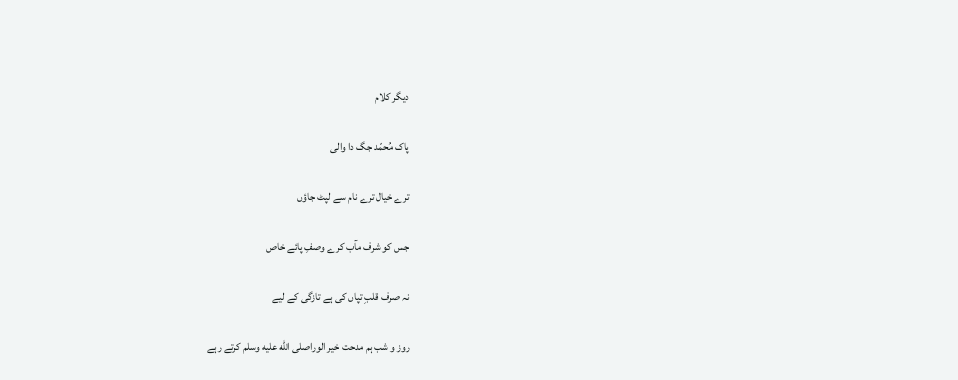دیگر کلام

پاک مُحمّد جگ دا والی

ترے خیال ترے نام سے لپٹ جاؤں

جس کو شرف مآب کرے وصفِ پائے خاص

نہ صرف قلبِ تپاں کی ہے تازگی کے لیے

روز و شب ہم مدحت خیر الوراصلى الله عليه وسلم کرتے رہے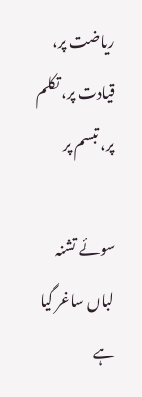ریاضت پر، قیادت پر، تکلم پر، تبسم پر

سوئے تشنہ لباں ساغر گیا ہے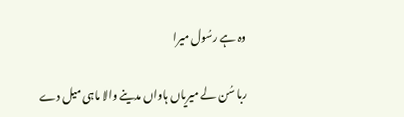وہ ہے رسُول میرا

ربا سُن لے میریاں ہاواں مدینے والا ماہی میل دے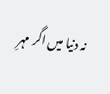نہ دنیا میں اگر مہرِ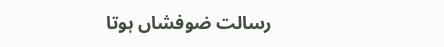رسالت ضوفشاں ہوتا